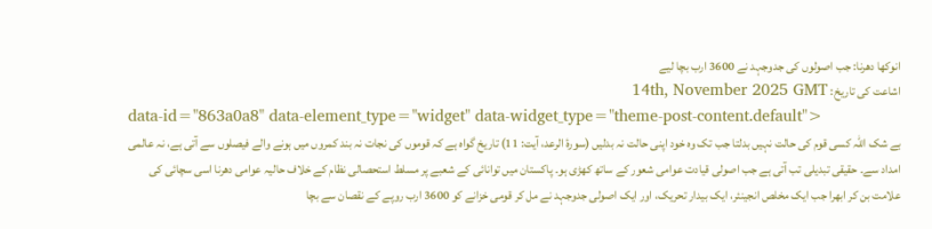انوکھا دھرنا: جب اصولوں کی جدوجہد نے 3600 ارب بچا لیے
اشاعت کی تاریخ: 14th, November 2025 GMT
data-id="863a0a8" data-element_type="widget" data-widget_type="theme-post-content.default">
بے شک اللہ کسی قوم کی حالت نہیں بدلتا جب تک وہ خود اپنی حالت نہ بدلیں (سورۂ الرعد، آیت: 11) تاریخ گواہ ہے کہ قوموں کی نجات نہ بند کمروں میں ہونے والے فیصلوں سے آتی ہے، نہ عالمی امداد سے۔ حقیقی تبدیلی تب آتی ہے جب اصولی قیادت عوامی شعور کے ساتھ کھڑی ہو۔ پاکستان میں توانائی کے شعبے پر مسلط استحصالی نظام کے خلاف حالیہ عوامی دھرنا اسی سچائی کی علامت بن کر ابھرا جب ایک مخلص انجینئر، ایک بیدار تحریک، اور ایک اصولی جدوجہد نے مل کر قومی خزانے کو 3600 ارب روپے کے نقصان سے بچا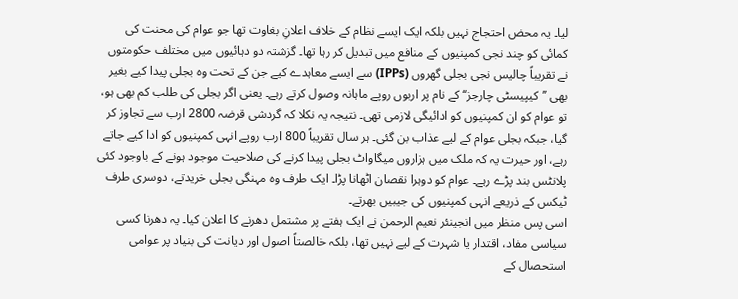لیا۔ یہ محض احتجاج نہیں بلکہ ایک ایسے نظام کے خلاف اعلانِ بغاوت تھا جو عوام کی محنت کی کمائی کو چند نجی کمپنیوں کے منافع میں تبدیل کر رہا تھا۔ گزشتہ دو دہائیوں میں مختلف حکومتوں نے تقریباً چالیس نجی بجلی گھروں (IPPs) سے ایسے معاہدے کیے جن کے تحت وہ بجلی پیدا کیے بغیر بھی ’’کیپیسٹی چارجز‘‘ کے نام پر اربوں روپے ماہانہ وصول کرتے رہے۔ یعنی اگر بجلی کی طلب کم بھی ہو، تو عوام کو ان کمپنیوں کو ادائیگی لازمی تھی۔ نتیجہ یہ نکلا کہ گردشی قرضہ 2800 ارب سے تجاوز کر گیا، جبکہ بجلی عوام کے لیے عذاب بن گئی۔ ہر سال تقریباً 800 ارب روپے انہی کمپنیوں کو ادا کیے جاتے رہے، اور حیرت یہ کہ ملک میں ہزاروں میگاواٹ بجلی پیدا کرنے کی صلاحیت موجود ہونے کے باوجود کئی پلانٹس بند پڑے رہے۔ عوام کو دوہرا نقصان اٹھانا پڑا۔ ایک طرف وہ مہنگی بجلی خریدتے، دوسری طرف ٹیکس کے ذریعے انہی کمپنیوں کی جیبیں بھرتے۔
اسی پس منظر میں انجینئر نعیم الرحمن نے ایک ہفتے پر مشتمل دھرنے کا اعلان کیا۔ یہ دھرنا کسی سیاسی مفاد، اقتدار یا شہرت کے لیے نہیں تھا، بلکہ خالصتاً اصول اور دیانت کی بنیاد پر عوامی استحصال کے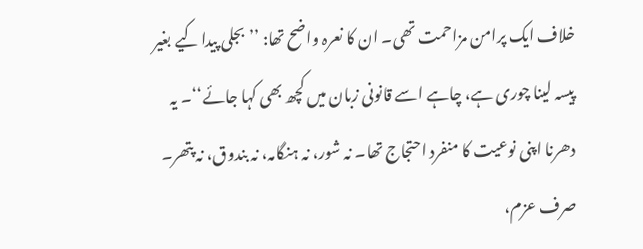خلاف ایک پرامن مزاحمت تھی۔ ان کا نعرہ واضح تھا: ’’بجلی پیدا کیے بغیر پیسہ لینا چوری ہے، چاہے اسے قانونی زبان میں کچھ بھی کہا جائے‘‘۔ یہ دھرنا اپنی نوعیت کا منفرد احتجاج تھا۔ نہ شور، نہ ہنگامہ، نہ بندوق، نہ پتھر۔ صرف عزم،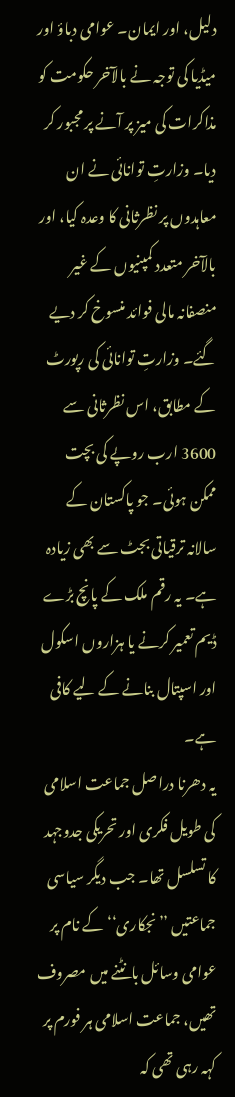دلیل، اور ایمان۔ عوامی دباؤ اور میڈیا کی توجہ نے بالآخر حکومت کو مذاکرات کی میز پر آنے پر مجبور کر دیا۔ وزارتِ توانائی نے ان معاہدوں پر نظرثانی کا وعدہ کیا، اور بالآخر متعدد کمپنیوں کے غیر منصفانہ مالی فوائد منسوخ کر دیے گئے۔ وزارتِ توانائی کی رپورٹ کے مطابق، اس نظرثانی سے 3600 ارب روپے کی بچت ممکن ہوئی۔ جو پاکستان کے سالانہ ترقیاتی بجٹ سے بھی زیادہ ہے۔ یہ رقم ملک کے پانچ بڑے ڈیم تعمیر کرنے یا ہزاروں اسکول اور اسپتال بنانے کے لیے کافی ہے۔
یہ دھرنا دراصل جماعت اسلامی کی طویل فکری اور تحریکی جدوجہد کا تسلسل تھا۔ جب دیگر سیاسی جماعتیں ’’نجکاری‘‘ کے نام پر عوامی وسائل بانٹنے میں مصروف تھیں، جماعت اسلامی ہر فورم پر کہہ رہی تھی کہ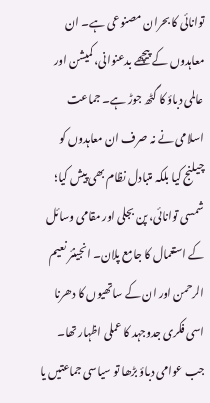توانائی کا بحران مصنوعی ہے۔ ان معاہدوں کے پیچھے بدعنوانی، کمیشن اور عالمی دباؤ کا گٹھ جوڑ ہے۔ جماعت اسلامی نے نہ صرف ان معاہدوں کو چیلنج کیا بلکہ متبادل نظام بھی پیش کیا؛ شمسی توانائی، پن بجلی اور مقامی وسائل کے استعمال کا جامع پلان۔ انجینئر نعیم الرحمن اور ان کے ساتھیوں کا دھرنا اسی فکری جدوجہد کا عملی اظہار تھا۔ جب عوامی دباؤ بڑھا تو سیاسی جماعتیں یا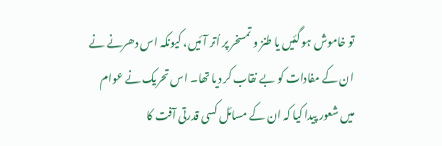تو خاموش ہو گئیں یا طنز و تمسخر پر اُتر آئیں، کیونکہ اس دھرنے نے ان کے مفادات کو بے نقاب کر دیا تھا۔ اس تحریک نے عوام میں شعور پیدا کیا کہ ان کے مسائل کسی قدرتی آفت کا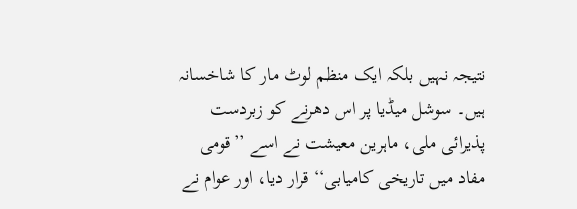نتیجہ نہیں بلکہ ایک منظم لوٹ مار کا شاخسانہ ہیں۔ سوشل میڈیا پر اس دھرنے کو زبردست پذیرائی ملی، ماہرین معیشت نے اسے ’’قومی مفاد میں تاریخی کامیابی‘‘ قرار دیا، اور عوام نے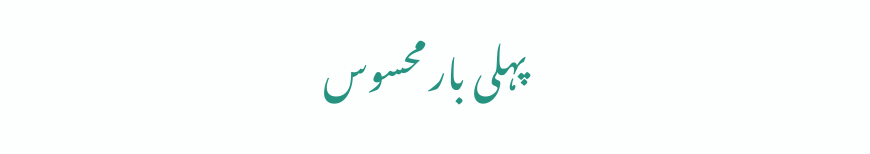پہلی بار محسوس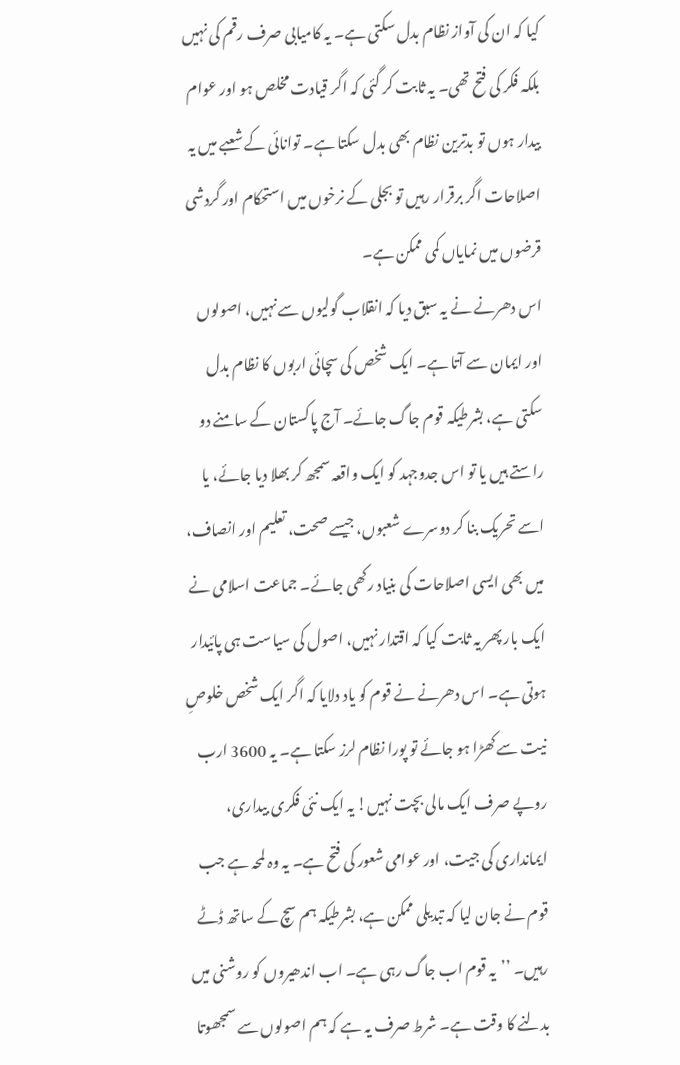کیا کہ ان کی آواز نظام بدل سکتی ہے۔ یہ کامیابی صرف رقم کی نہیں بلکہ فکر کی فتح تھی۔ یہ ثابت کر گئی کہ اگر قیادت مخلص ہو اور عوام بیدار ہوں تو بدترین نظام بھی بدل سکتا ہے۔ توانائی کے شعبے میں یہ اصلاحات اگر برقرار رہیں تو بجلی کے نرخوں میں استحکام اور گردشی قرضوں میں نمایاں کمی ممکن ہے۔
اس دھرنے نے یہ سبق دیا کہ انقلاب گولیوں سے نہیں، اصولوں اور ایمان سے آتا ہے۔ ایک شخص کی سچائی اربوں کا نظام بدل سکتی ہے، بشرطیکہ قوم جاگ جائے۔ آج پاکستان کے سامنے دو راستے ہیں یا تو اس جدوجہد کو ایک واقعہ سمجھ کر بھلا دیا جائے، یا اسے تحریک بنا کر دوسرے شعبوں، جیسے صحت، تعلیم اور انصاف، میں بھی ایسی اصلاحات کی بنیاد رکھی جائے۔ جماعت اسلامی نے ایک بار پھر یہ ثابت کیا کہ اقتدار نہیں، اصول کی سیاست ہی پائیدار ہوتی ہے۔ اس دھرنے نے قوم کو یاد دلایا کہ اگر ایک شخص خلوصِ نیت سے کھڑا ہو جائے تو پورا نظام لرز سکتا ہے۔ یہ 3600 ارب روپے صرف ایک مالی بچت نہیں! یہ ایک نئی فکری بیداری، ایمانداری کی جیت، اور عوامی شعور کی فتح ہے۔ یہ وہ لمحہ ہے جب قوم نے جان لیا کہ تبدیلی ممکن ہے، بشرطیکہ ہم سچ کے ساتھ ڈٹے رہیں۔ ’’یہ قوم اب جاگ رہی ہے۔ اب اندھیروں کو روشنی میں بدلنے کا وقت ہے۔ شرط صرف یہ ہے کہ ہم اصولوں سے سمجھوتا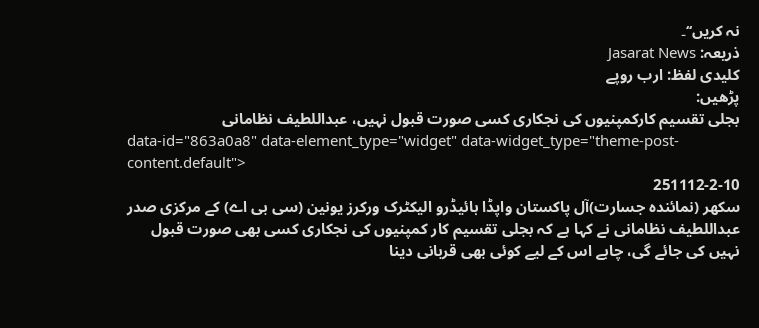نہ کریں‘‘۔
ذریعہ: Jasarat News
کلیدی لفظ: ارب روپے
پڑھیں:
بجلی تقسیم کارکمپنیوں کی نجکاری کسی صورت قبول نہیں، عبداللطیف نظامانی
data-id="863a0a8" data-element_type="widget" data-widget_type="theme-post-content.default">
251112-2-10
سکھر (نمائندہ جسارت)آل پاکستان واپڈا ہائیڈرو الیکٹرک ورکرز یونین (سی بی اے) کے مرکزی صدر عبداللطیف نظامانی نے کہا ہے کہ بجلی تقسیم کار کمپنیوں کی نجکاری کسی بھی صورت قبول نہیں کی جائے گی، چاہے اس کے لیے کوئی بھی قربانی دینا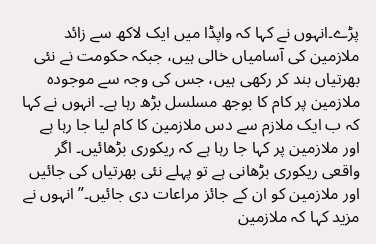پڑے۔انہوں نے کہا کہ واپڈا میں ایک لاکھ سے زائد ملازمین کی آسامیاں خالی ہیں، جبکہ حکومت نے نئی بھرتیاں بند کر رکھی ہیں، جس کی وجہ سے موجودہ ملازمین پر کام کا بوجھ مسلسل بڑھ رہا ہے۔ انہوں نے کہا کہ ب ایک ملازم سے دس ملازمین کا کام لیا جا رہا ہے اور ملازمین پر کہا جا رہا ہے کہ ریکوری بڑھائیں۔ اگر واقعی ریکوری بڑھانی ہے تو پہلے نئی بھرتیاں کی جائیں اور ملازمین کو ان کے جائز مراعات دی جائیں۔”انہوں نے مزید کہا کہ ملازمین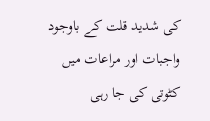کی شدید قلت کے باوجود واجبات اور مراعات میں کٹوتی کی جا رہی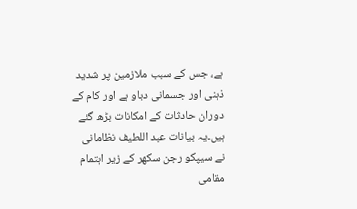ہے، جس کے سبب ملازمین پر شدید ذہنی اور جسمانی دباو ہے اور کام کے دوران حادثات کے امکانات بڑھ گئے ہیں۔یہ بیانات عبد اللطیف نظامانی نے سیپکو رجن سکھر کے زیر اہتمام مقامی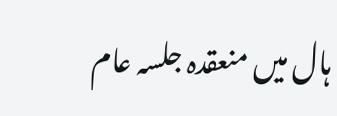ہال میں منعقدہ جلسہ عام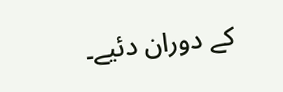کے دوران دئیے۔